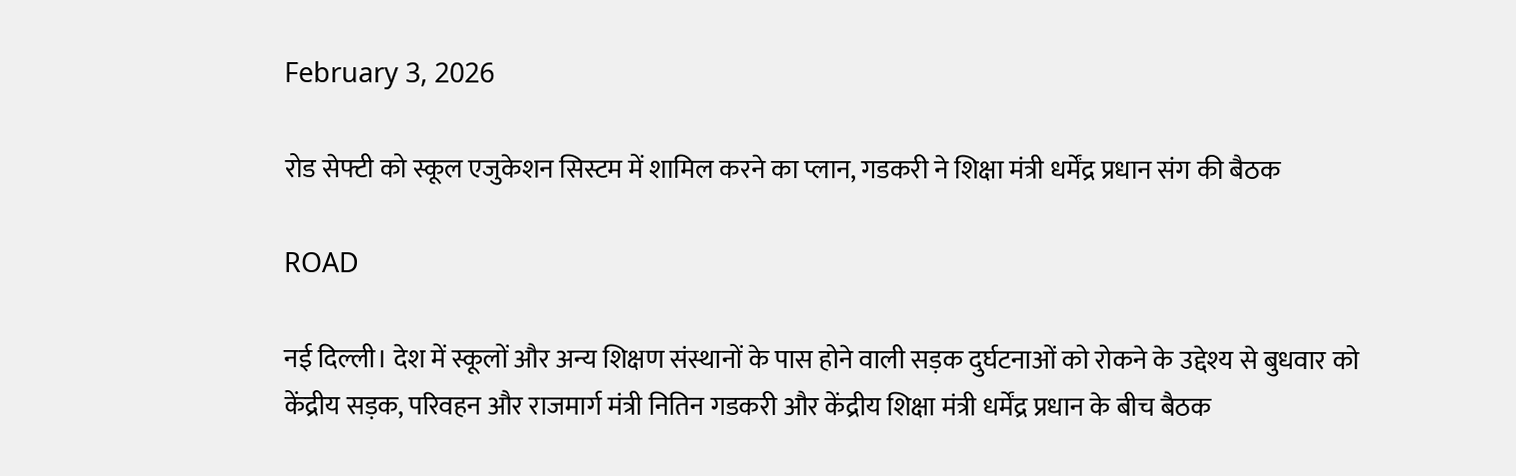February 3, 2026

रोड सेफ्टी को स्कूल एजुकेशन सिस्टम में शामिल करने का प्लान, गडकरी ने शिक्षा मंत्री धर्मेंद्र प्रधान संग की बैठक

ROAD

नई दिल्ली। देश में स्कूलों और अन्य शिक्षण संस्थानों के पास होने वाली सड़क दुर्घटनाओं को रोकने के उद्देश्य से बुधवार को केंद्रीय सड़क, परिवहन और राजमार्ग मंत्री नितिन गडकरी और केंद्रीय शिक्षा मंत्री धर्मेंद्र प्रधान के बीच बैठक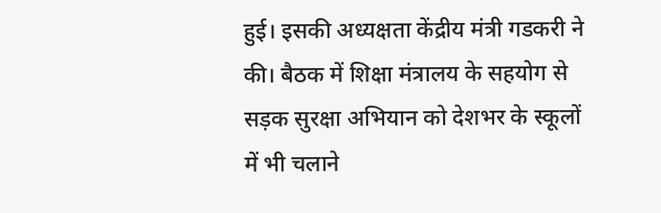हुई। इसकी अध्यक्षता केंद्रीय मंत्री गडकरी ने की। बैठक में शिक्षा मंत्रालय के सहयोग से सड़क सुरक्षा अभियान को देशभर के स्कूलों में भी चलाने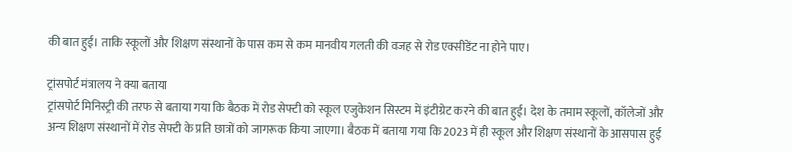की बात हुई। ताकि स्कूलों और शिक्षण संस्थानों के पास कम से कम मानवीय गलती की वजह से रोड एक्सीडेंट ना होने पाए।

ट्रांसपोर्ट मंत्रालय ने क्या बताया
ट्रांसपोर्ट मिनिस्ट्री की तरफ से बताया गया कि बैठक में रोड सेफ्टी को स्कूल एजुकेशन सिस्टम में इंटीग्रेट करने की बात हुई। देश के तमाम स्कूलों, कॉलेजों और अन्य शिक्षण संस्थानों में रोड सेफ्टी के प्रति छात्रों को जागरूक किया जाएगा। बैठक में बताया गया कि 2023 में ही स्कूल और शिक्षण संस्थानों के आसपास हुई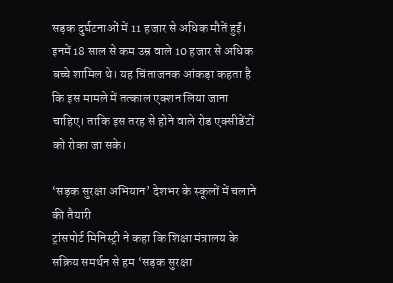सड़क दुर्घटनाओं में 11 हजार से अधिक मौतें हुईं। इनमें 18 साल से कम उम्र वाले 10 हजार से अधिक बच्चे शामिल थे। यह चिंताजनक आंकड़ा कहता है कि इस मामले में तत्काल एक्शन लिया जाना चाहिए। ताकि इस तरह से होने वाले रोड एक्सीडेंटों को रोका जा सके।

‘सड़क सुरक्षा अभियान’ देशभर के स्कूलों में चलाने की तैयारी
ट्रांसपोर्ट मिनिस्ट्री ने कहा कि शिक्षा मंत्रालय के सक्रिय समर्थन से हम ‘सड़क सुरक्षा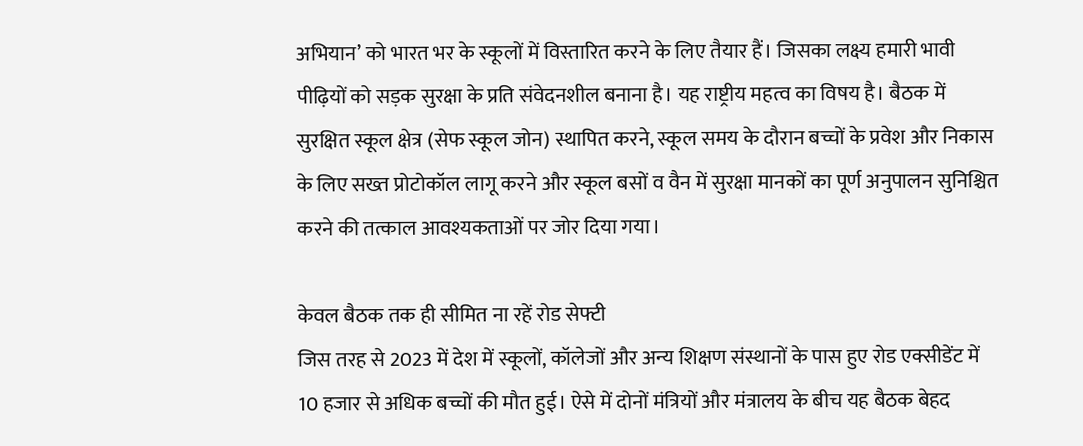अभियान’ को भारत भर के स्कूलों में विस्तारित करने के लिए तैयार हैं। जिसका लक्ष्य हमारी भावी पीढ़ियों को सड़क सुरक्षा के प्रति संवेदनशील बनाना है। यह राष्ट्रीय महत्व का विषय है। बैठक में सुरक्षित स्कूल क्षेत्र (सेफ स्कूल जोन) स्थापित करने, स्कूल समय के दौरान बच्चों के प्रवेश और निकास के लिए सख्त प्रोटोकॉल लागू करने और स्कूल बसों व वैन में सुरक्षा मानकों का पूर्ण अनुपालन सुनिश्चित करने की तत्काल आवश्यकताओं पर जोर दिया गया।

केवल बैठक तक ही सीमित ना रहें रोड सेफ्टी
जिस तरह से 2023 में देश में स्कूलों, कॉलेजों और अन्य शिक्षण संस्थानों के पास हुए रोड एक्सीडेंट में 10 हजार से अधिक बच्चों की मौत हुई। ऐसे में दोनों मंत्रियों और मंत्रालय के बीच यह बैठक बेहद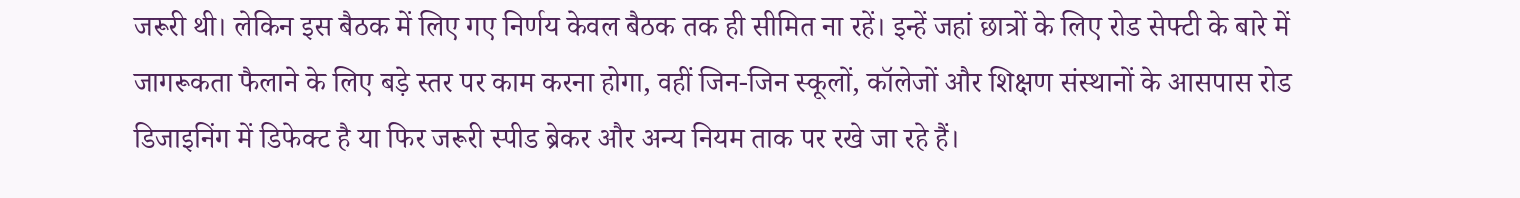जरूरी थी। लेकिन इस बैठक में लिए गए निर्णय केवल बैठक तक ही सीमित ना रहें। इन्हें जहां छात्रों के लिए रोड सेफ्टी के बारे में जागरूकता फैलाने के लिए बड़े स्तर पर काम करना होगा, वहीं जिन-जिन स्कूलों, कॉलेजों और शिक्षण संस्थानों के आसपास रोड डिजाइनिंग में डिफेक्ट है या फिर जरूरी स्पीड ब्रेकर और अन्य नियम ताक पर रखे जा रहे हैं।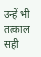उन्हें भी तत्काल सही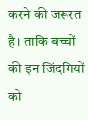करने की जरूरत है। ताकि बच्चों की इन जिंदगियों को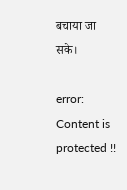बचाया जा सके।

error: Content is protected !!